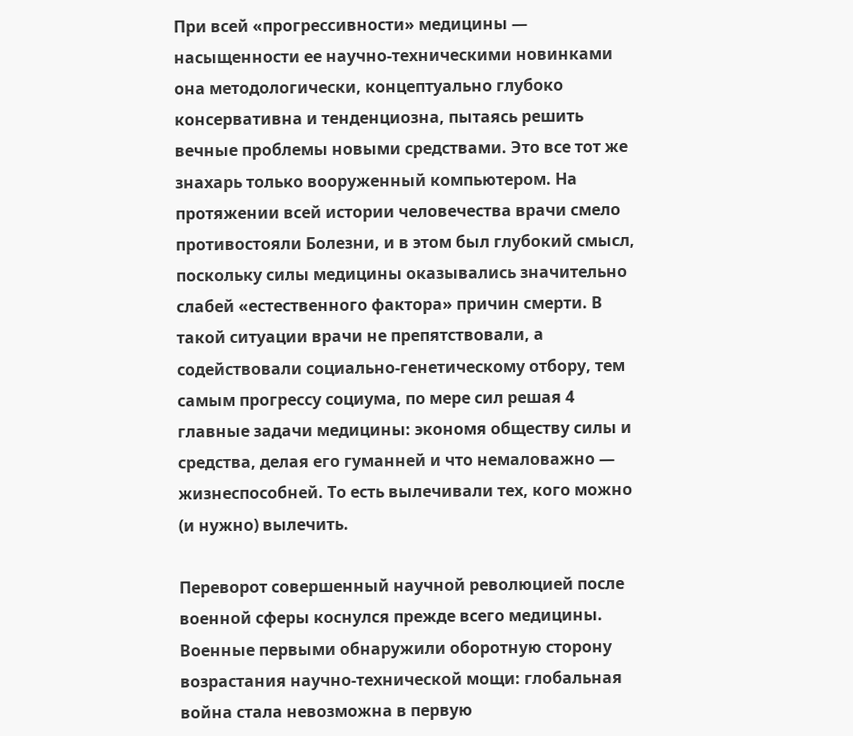При всей «прогрессивности» медицины — насыщенности ее научно-техническими новинками она методологически, концептуально глубоко консервативна и тенденциозна, пытаясь решить вечные проблемы новыми средствами. Это все тот же знахарь только вооруженный компьютером. На протяжении всей истории человечества врачи смело противостояли Болезни, и в этом был глубокий смысл, поскольку силы медицины оказывались значительно слабей «естественного фактора» причин смерти. В такой ситуации врачи не препятствовали, а содействовали социально-генетическому отбору, тем самым прогрессу социума, по мере сил решая 4 главные задачи медицины: экономя обществу силы и средства, делая его гуманней и что немаловажно — жизнеспособней. То есть вылечивали тех, кого можно (и нужно) вылечить.

Переворот совершенный научной революцией после военной сферы коснулся прежде всего медицины. Военные первыми обнаружили оборотную сторону возрастания научно-технической мощи: глобальная война стала невозможна в первую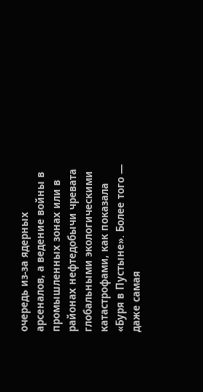очередь из-за ядерных арсеналов, а ведение войны в промышленных зонах или в районах нефтедобычи чревата глобальными экологическими катастрофами, как показала «Буря в Пустыне». Более того — даже самая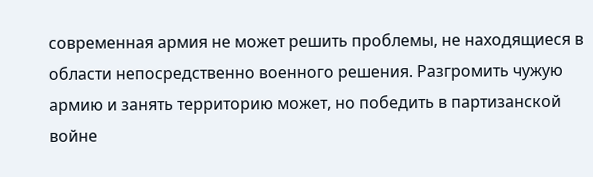современная армия не может решить проблемы, не находящиеся в области непосредственно военного решения. Разгромить чужую армию и занять территорию может, но победить в партизанской войне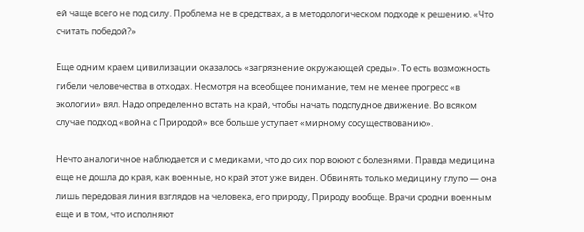ей чаще всего не под силу. Проблема не в средствах, а в методологическом подходе к решению. «Что считать победой?»

Еще одним краем цивилизации оказалось «загрязнение окружающей среды». То есть возможность гибели человечества в отходах. Несмотря на всеобщее понимание, тем не менее прогресс «в экологии» вял. Надо определенно встать на край, чтобы начать подспудное движение. Во всяком случае подход «война с Природой» все больше уступает «мирному сосуществованию».

Нечто аналогичное наблюдается и с медиками, что до сих пор воюют с болезнями. Правда медицина еще не дошла до края, как военные, но край этот уже виден. Обвинять только медицину глупо — она лишь передовая линия взглядов на человека, его природу, Природу вообще. Врачи сродни военным еще и в том, что исполняют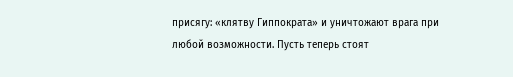присягу: «клятву Гиппократа» и уничтожают врага при любой возможности. Пусть теперь стоят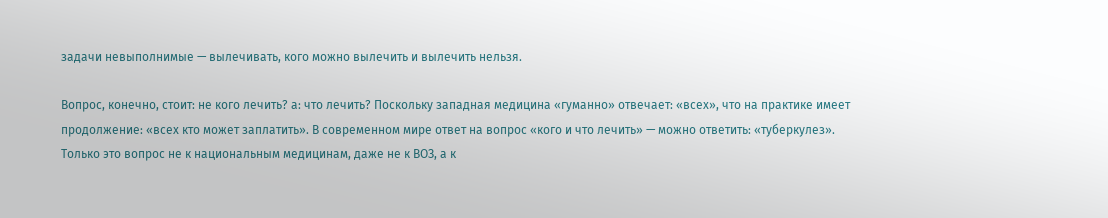задачи невыполнимые — вылечивать, кого можно вылечить и вылечить нельзя.

Вопрос, конечно, стоит: не кого лечить? а: что лечить? Поскольку западная медицина «гуманно» отвечает: «всех», что на практике имеет продолжение: «всех кто может заплатить». В современном мире ответ на вопрос «кого и что лечить» — можно ответить: «туберкулез». Только это вопрос не к национальным медицинам, даже не к ВОЗ, а к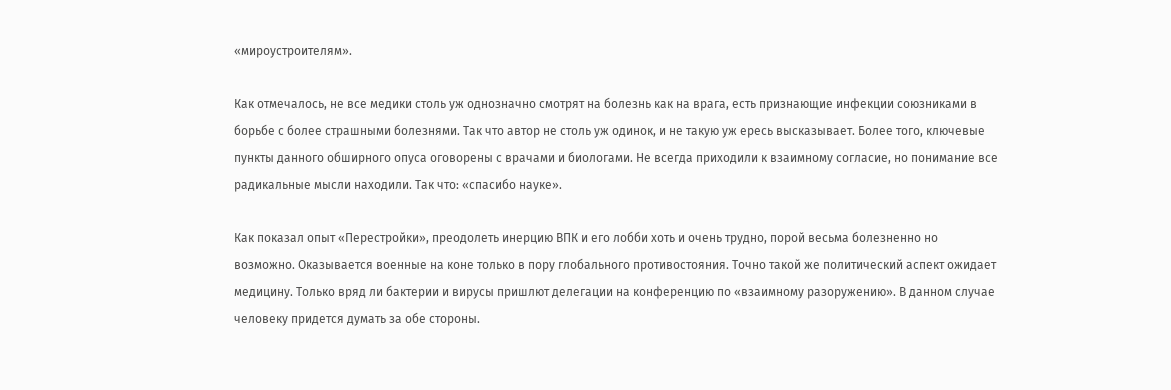«мироустроителям».

Как отмечалось, не все медики столь уж однозначно смотрят на болезнь как на врага, есть признающие инфекции союзниками в борьбе с более страшными болезнями. Так что автор не столь уж одинок, и не такую уж ересь высказывает. Более того, ключевые пункты данного обширного опуса оговорены с врачами и биологами. Не всегда приходили к взаимному согласие, но понимание все радикальные мысли находили. Так что: «спасибо науке».

Как показал опыт «Перестройки», преодолеть инерцию ВПК и его лобби хоть и очень трудно, порой весьма болезненно но возможно. Оказывается военные на коне только в пору глобального противостояния. Точно такой же политический аспект ожидает медицину. Только вряд ли бактерии и вирусы пришлют делегации на конференцию по «взаимному разоружению». В данном случае человеку придется думать за обе стороны.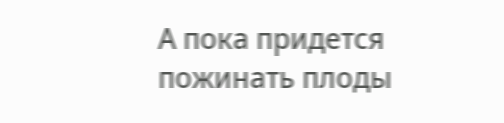А пока придется пожинать плоды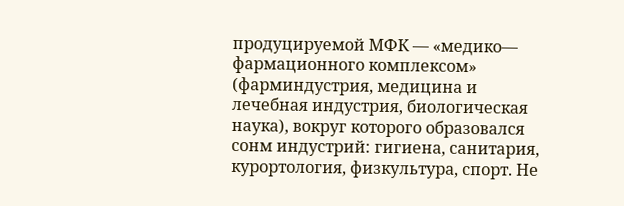продуцируемой МФК — «медико— фармационного комплексом» (фарминдустрия, медицина и лечебная индустрия, биологическая наука), вокруг которого образовался сонм индустрий: гигиена, санитария, курортология, физкультура, спорт. Не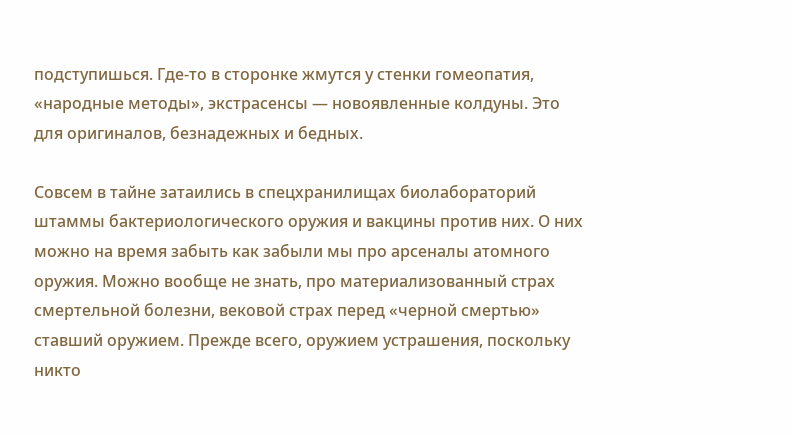подступишься. Где-то в сторонке жмутся у стенки гомеопатия, «народные методы», экстрасенсы — новоявленные колдуны. Это для оригиналов, безнадежных и бедных.

Совсем в тайне затаились в спецхранилищах биолабораторий штаммы бактериологического оружия и вакцины против них. О них можно на время забыть как забыли мы про арсеналы атомного оружия. Можно вообще не знать, про материализованный страх смертельной болезни, вековой страх перед «черной смертью» ставший оружием. Прежде всего, оружием устрашения, поскольку никто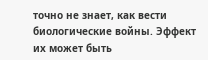точно не знает, как вести биологические войны. Эффект их может быть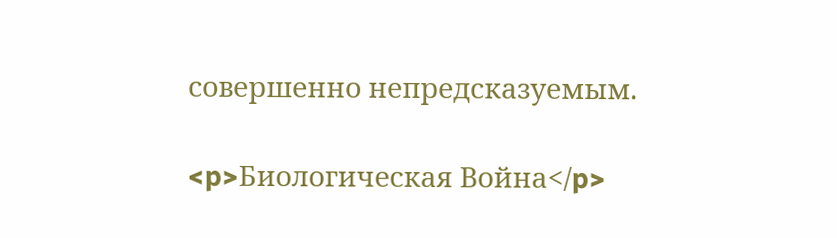совершенно непредсказуемым.

<p>Биологическая Война</p>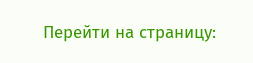Перейти на страницу: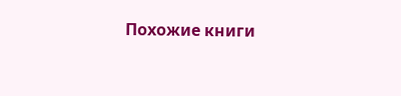Похожие книги